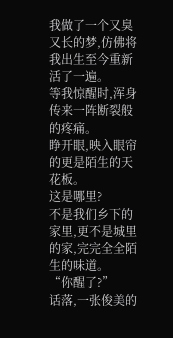我做了一个又臭又长的梦,仿佛将我出生至今重新活了一遍。
等我惊醒时,浑身传来一阵断裂般的疼痛。
睁开眼,映入眼帘的更是陌生的天花板。
这是哪里?
不是我们乡下的家里,更不是城里的家,完完全全陌生的味道。
“你醒了?”
话落,一张俊美的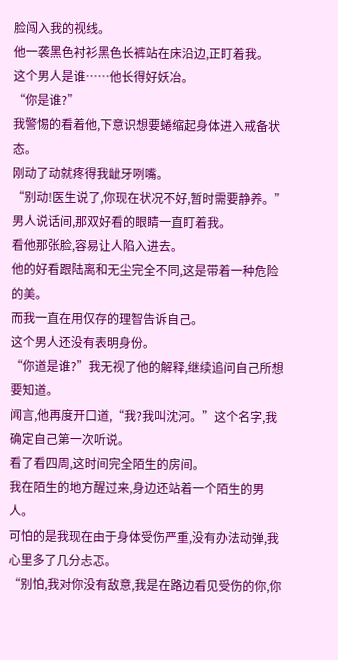脸闯入我的视线。
他一袭黑色衬衫黑色长裤站在床沿边,正盯着我。
这个男人是谁……他长得好妖冶。
“你是谁?”
我警惕的看着他,下意识想要蜷缩起身体进入戒备状态。
刚动了动就疼得我龇牙咧嘴。
“别动!医生说了,你现在状况不好,暂时需要静养。”
男人说话间,那双好看的眼睛一直盯着我。
看他那张脸,容易让人陷入进去。
他的好看跟陆离和无尘完全不同,这是带着一种危险的美。
而我一直在用仅存的理智告诉自己。
这个男人还没有表明身份。
“你道是谁?”我无视了他的解释,继续追问自己所想要知道。
闻言,他再度开口道,“我?我叫沈河。”这个名字,我确定自己第一次听说。
看了看四周,这时间完全陌生的房间。
我在陌生的地方醒过来,身边还站着一个陌生的男人。
可怕的是我现在由于身体受伤严重,没有办法动弹,我心里多了几分忐忑。
“别怕,我对你没有敌意,我是在路边看见受伤的你,你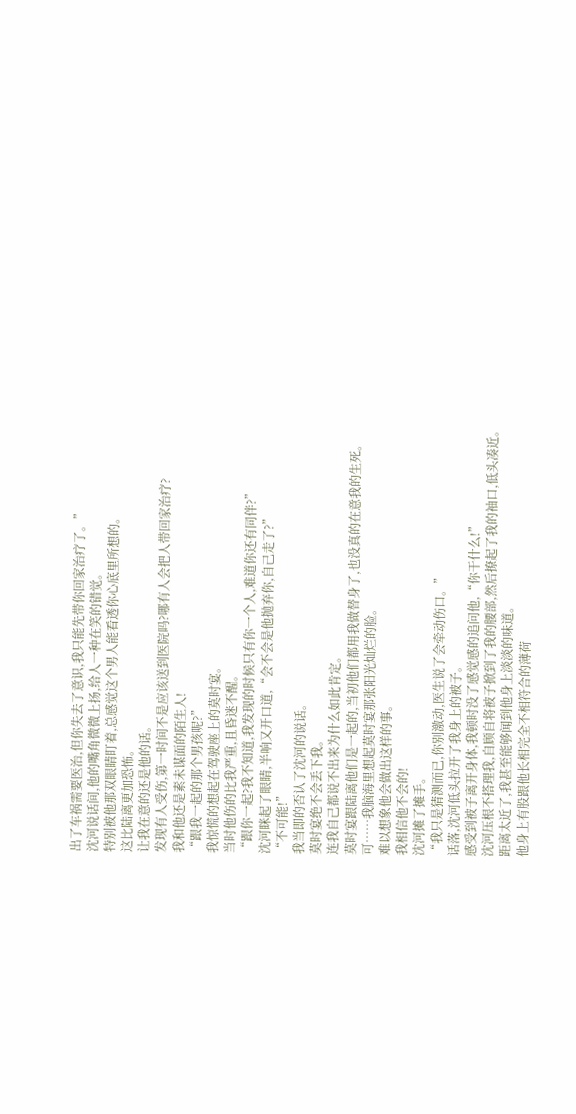出了车祸需要医治,但你失去了意识,我只能先带你回家治疗了。”
沈河说话间,他的嘴角微微上扬,给人一种在笑的错觉。
特别被他那双眼睛盯着,总感觉这个男人能看透你心底里所想的。
这比陆离更加恐怖。
让我在意的还是他的话。
发现有人受伤,第一时间不是应该送到医院吗?哪有人会把人带回家治疗?
我和他还是素未谋面的陌生人!
“跟我一起的那个男孩呢?”
我惊慌的想起在驾驶座上的莫时宴。
当时他伤的比我严重,且昏迷不醒。
“跟你一起?我不知道,我发现的时候只有你一个人,难道你还有同伴?”
沈河眯起了眼睛,半响又开口道,“会不会是他抛弃你,自己走了?”
“不可能!”
我当即的否认了沈河的说话。
莫时宴绝不会丢下我。
连我自己都说不出来为什么如此肯定。
莫时宴跟陆离他们是一起的,当初他们都用我做替身了,也没真的在意我的生死。
可……我脑海里想起莫时宴那张阳光灿烂的脸。
难以想象他会做出这样的事。
我相信他不会的!
沈河摊了摊手。
“我只是猜测而已,你别激动,医生说了会牵动伤口。”
话落,沈河低头拉开了我身上的被子。
感受到被子离开身体,我顿时没了感觉感的追问他,“你干什么!”
沈河压根不搭理我,自顾自将被子掀到了我的腰部,然后撩起了我的袖口,低头凑近。
距离太近了,我甚至能够闻到他身上淡淡的味道。
他身上有股跟他长相完全不相符合的薄荷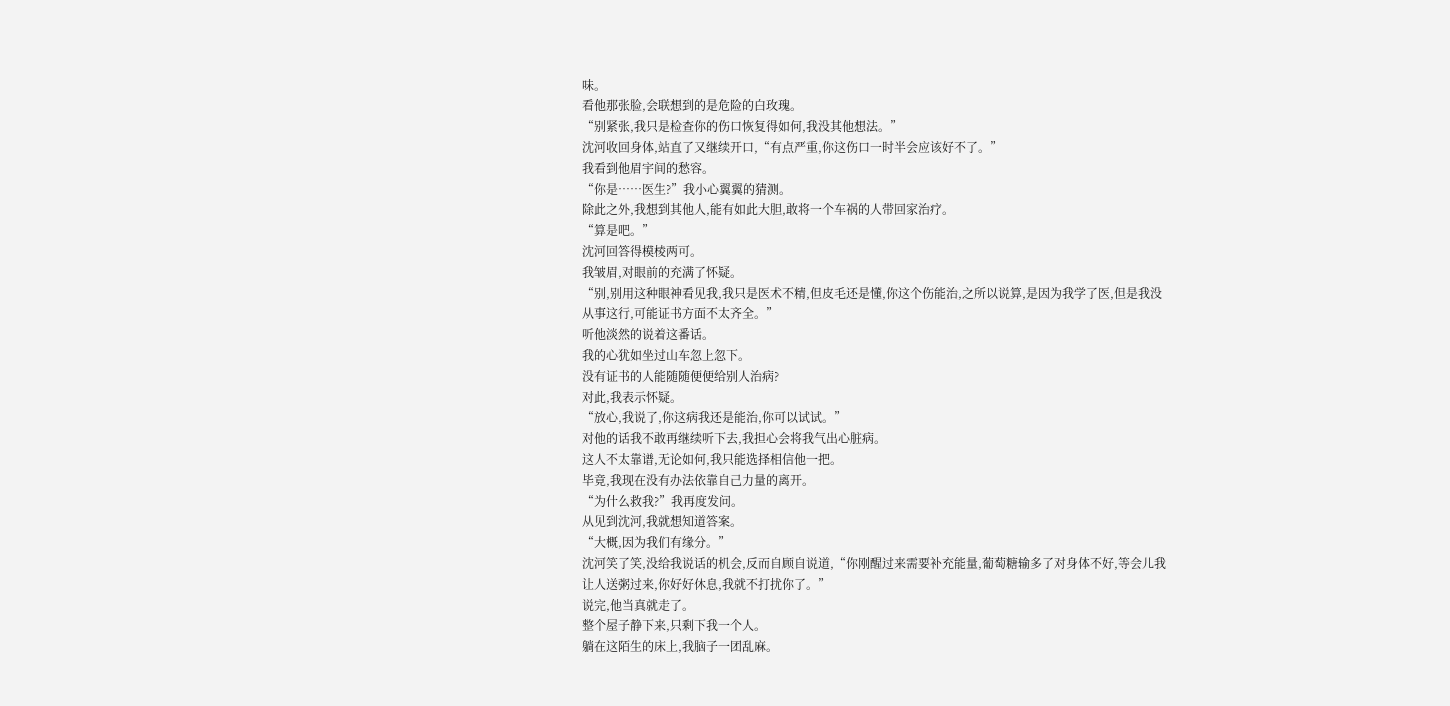味。
看他那张脸,会联想到的是危险的白玫瑰。
“别紧张,我只是检查你的伤口恢复得如何,我没其他想法。”
沈河收回身体,站直了又继续开口,“有点严重,你这伤口一时半会应该好不了。”
我看到他眉宇间的愁容。
“你是……医生?”我小心翼翼的猜测。
除此之外,我想到其他人,能有如此大胆,敢将一个车祸的人带回家治疗。
“算是吧。”
沈河回答得模棱两可。
我皱眉,对眼前的充满了怀疑。
“别,别用这种眼神看见我,我只是医术不精,但皮毛还是懂,你这个伤能治,之所以说算,是因为我学了医,但是我没从事这行,可能证书方面不太齐全。”
听他淡然的说着这番话。
我的心犹如坐过山车忽上忽下。
没有证书的人能随随便便给别人治病?
对此,我表示怀疑。
“放心,我说了,你这病我还是能治,你可以试试。”
对他的话我不敢再继续听下去,我担心会将我气出心脏病。
这人不太靠谱,无论如何,我只能选择相信他一把。
毕竟,我现在没有办法依靠自己力量的离开。
“为什么救我?”我再度发问。
从见到沈河,我就想知道答案。
“大概,因为我们有缘分。”
沈河笑了笑,没给我说话的机会,反而自顾自说道,“你刚醒过来需要补充能量,葡萄糖输多了对身体不好,等会儿我让人送粥过来,你好好休息,我就不打扰你了。”
说完,他当真就走了。
整个屋子静下来,只剩下我一个人。
躺在这陌生的床上,我脑子一团乱麻。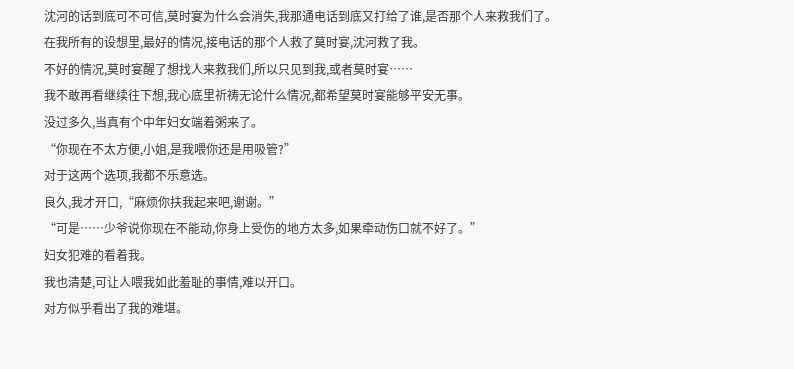沈河的话到底可不可信,莫时宴为什么会消失,我那通电话到底又打给了谁,是否那个人来救我们了。
在我所有的设想里,最好的情况,接电话的那个人救了莫时宴,沈河救了我。
不好的情况,莫时宴醒了想找人来救我们,所以只见到我,或者莫时宴……
我不敢再看继续往下想,我心底里祈祷无论什么情况,都希望莫时宴能够平安无事。
没过多久,当真有个中年妇女端着粥来了。
“你现在不太方便,小姐,是我喂你还是用吸管?”
对于这两个选项,我都不乐意选。
良久,我才开口,“麻烦你扶我起来吧,谢谢。”
“可是……少爷说你现在不能动,你身上受伤的地方太多,如果牵动伤口就不好了。”
妇女犯难的看着我。
我也清楚,可让人喂我如此羞耻的事情,难以开口。
对方似乎看出了我的难堪。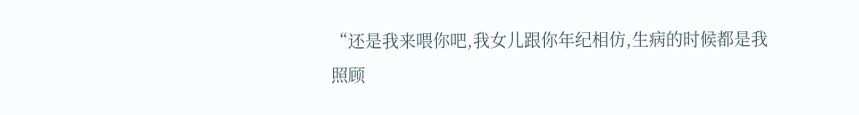“还是我来喂你吧,我女儿跟你年纪相仿,生病的时候都是我照顾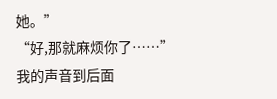她。”
“好,那就麻烦你了……”
我的声音到后面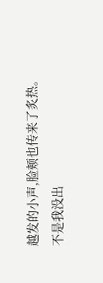越发的小声,脸颊也传来了炙热。
不是我没出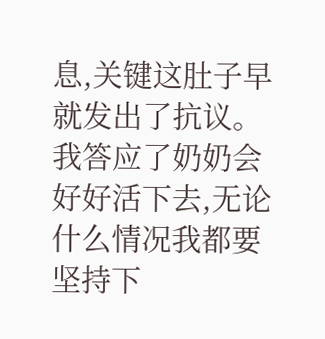息,关键这肚子早就发出了抗议。
我答应了奶奶会好好活下去,无论什么情况我都要坚持下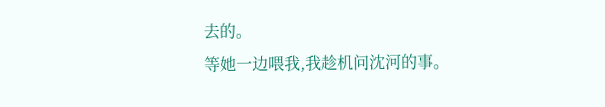去的。
等她一边喂我,我趁机问沈河的事。